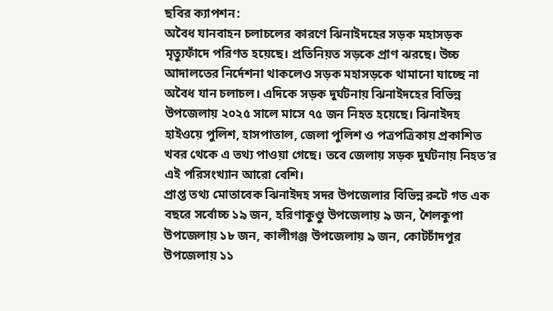ছবির ক্যাপশন:
অবৈধ যানবাহন চলাচলের কারণে ঝিনাইদহের সড়ক মহাসড়ক মৃত্যুফাঁদে পরিণত হয়েছে। প্রতিনিয়ত সড়কে প্রাণ ঝরছে। উচ্চ আদালতের নির্দেশনা থাকলেও সড়ক মহাসড়কে থামানো যাচ্ছে না অবৈধ যান চলাচল। এদিকে সড়ক দুর্ঘটনায় ঝিনাইদহের বিভিন্ন উপজেলায় ২০২৫ সালে মাসে ৭৫ জন নিহত হয়েছে। ঝিনাইদহ হাইওয়ে পুলিশ, হাসপাতাল, জেলা পুলিশ ও পত্রপত্রিকায় প্রকাশিত খবর থেকে এ তথ্য পাওয়া গেছে। তবে জেলায় সড়ক দুর্ঘটনায় নিহত’র এই পরিসংখ্যান আরো বেশি।
প্রাপ্ত তথ্য মোতাবেক ঝিনাইদহ সদর উপজেলার বিভিন্ন রুটে গত এক বছরে সর্বোচ্চ ১৯ জন, হরিণাকুণ্ডু উপজেলায় ৯ জন, শৈলকুপা উপজেলায় ১৮ জন, কালীগঞ্জ উপজেলায় ৯ জন, কোটচাঁদপুর উপজেলায় ১১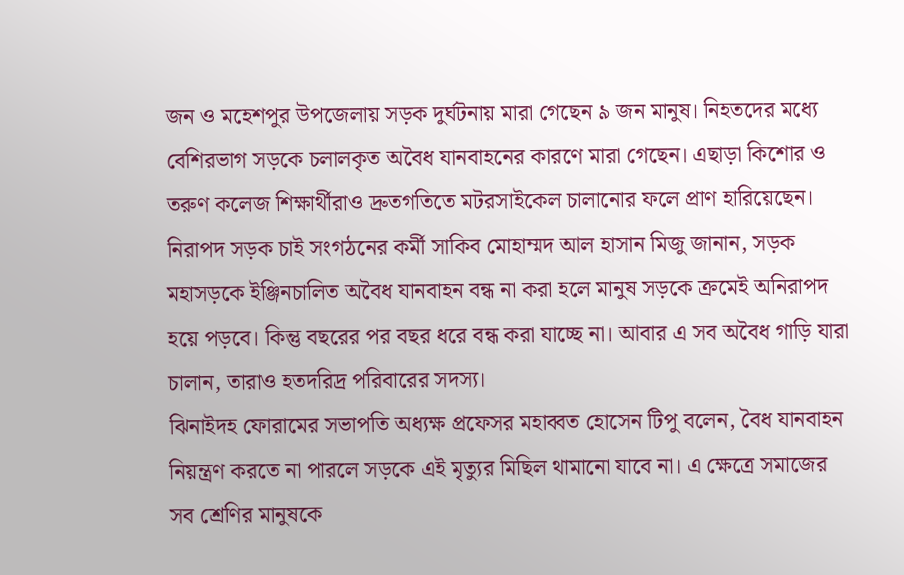জন ও মহেশপুর উপজেলায় সড়ক দুর্ঘটনায় মারা গেছেন ৯ জন মানুষ। নিহতদের মধ্যে বেশিরভাগ সড়কে চলালকৃত অবৈধ যানবাহনের কারণে মারা গেছেন। এছাড়া কিশোর ও তরুণ কলেজ শিক্ষার্থীরাও দ্রুতগতিতে মটরসাইকেল চালানোর ফলে প্রাণ হারিয়েছেন।
নিরাপদ সড়ক চাই সংগঠনের কর্মী সাকিব মোহাম্মদ আল হাসান মিজু জানান, সড়ক মহাসড়কে ইঞ্জিনচালিত অবৈধ যানবাহন বন্ধ না করা হলে মানুষ সড়কে ক্রমেই অনিরাপদ হয়ে পড়বে। কিন্তু বছরের পর বছর ধরে বন্ধ করা যাচ্ছে না। আবার এ সব অবৈধ গাড়ি যারা চালান, তারাও হতদরিদ্র পরিবারের সদস্য।
ঝিনাইদহ ফোরামের সভাপতি অধ্যক্ষ প্রফেসর মহাব্বত হোসেন টিপু বলেন, বৈধ যানবাহন নিয়ন্ত্রণ করতে না পারলে সড়কে এই মৃত্যুর মিছিল থামানো যাবে না। এ ক্ষেত্রে সমাজের সব শ্রেণির মানুষকে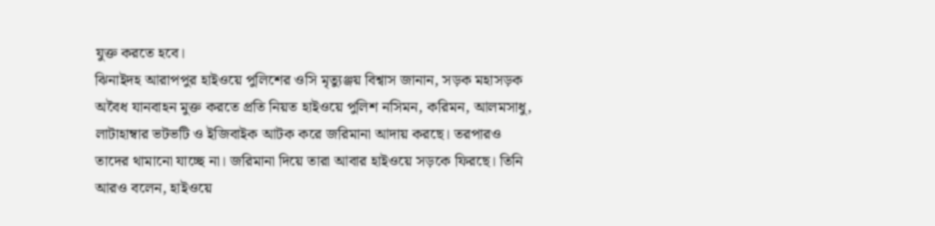যুক্ত করতে হবে।
ঝিনাইদহ আরাপপুর হাইওয়ে পুলিশের ওসি মৃত্যুঞ্জয় বিশ্বাস জানান, সড়ক মহাসড়ক অবৈধ যানবাহন মুক্ত করতে প্রতি নিয়ত হাইওয়ে পুলিশ নসিমন, করিমন, আলমসাধু, লাটাহাম্বার ভটভটি ও ইজিবাইক আটক করে জরিমানা আদায় করছে। তরপারও তাদের থামানো যাচ্ছে না। জরিমানা দিয়ে তারা আবার হাইওয়ে সড়কে ফিরছে। তিনি আরও বলেন, হাইওয়ে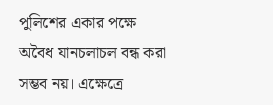পুলিশের একার পক্ষে অবৈধ যানচলাচল বন্ধ করা সম্ভব নয়। এক্ষেত্রে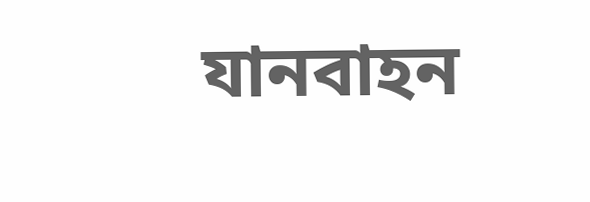যানবাহন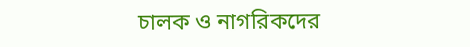চালক ও নাগরিকদের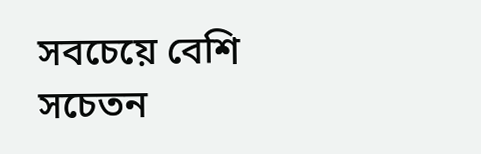সবচেয়ে বেশি সচেতন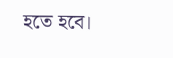হতে হবে।